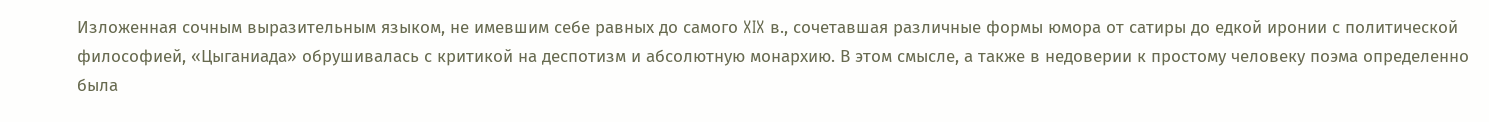Изложенная сочным выразительным языком, не имевшим себе равных до самого XIX в., сочетавшая различные формы юмора от сатиры до едкой иронии с политической философией, «Цыганиада» обрушивалась с критикой на деспотизм и абсолютную монархию. В этом смысле, а также в недоверии к простому человеку поэма определенно была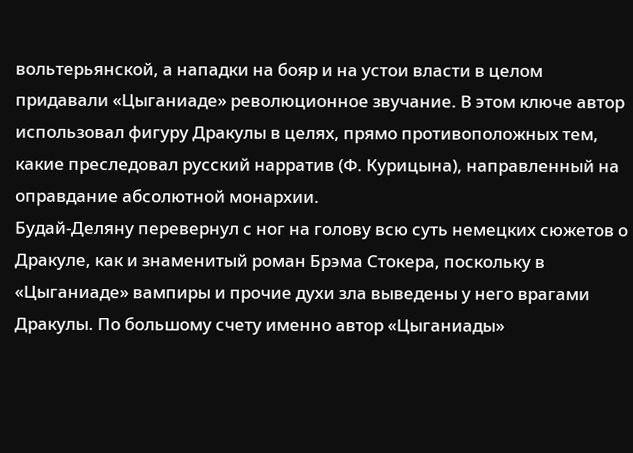вольтерьянской, а нападки на бояр и на устои власти в целом придавали «Цыганиаде» революционное звучание. В этом ключе автор использовал фигуру Дракулы в целях, прямо противоположных тем, какие преследовал русский нарратив (Ф. Курицына), направленный на оправдание абсолютной монархии.
Будай-Деляну перевернул с ног на голову всю суть немецких сюжетов о Дракуле, как и знаменитый роман Брэма Стокера, поскольку в «Цыганиаде» вампиры и прочие духи зла выведены у него врагами Дракулы. По большому счету именно автор «Цыганиады»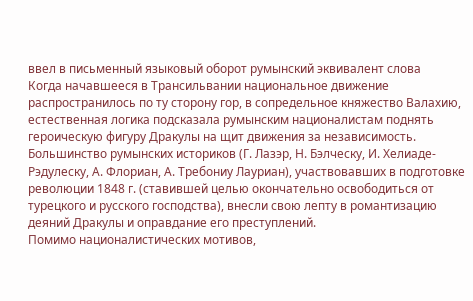ввел в письменный языковый оборот румынский эквивалент слова
Когда начавшееся в Трансильвании национальное движение распространилось по ту сторону гор, в сопредельное княжество Валахию, естественная логика подсказала румынским националистам поднять героическую фигуру Дракулы на щит движения за независимость. Большинство румынских историков (Г. Лазэр, Н. Бэлческу, И. Хелиаде-Рэдулеску, А. Флориан, А. Требониу Лауриан), участвовавших в подготовке революции 1848 г. (ставившей целью окончательно освободиться от турецкого и русского господства), внесли свою лепту в романтизацию деяний Дракулы и оправдание его преступлений.
Помимо националистических мотивов,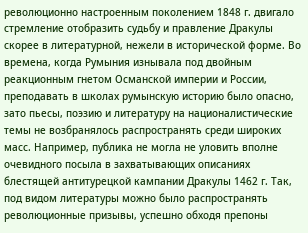революционно настроенным поколением 1848 г. двигало стремление отобразить судьбу и правление Дракулы скорее в литературной, нежели в исторической форме. Во времена, когда Румыния изнывала под двойным реакционным гнетом Османской империи и России, преподавать в школах румынскую историю было опасно, зато пьесы, поэзию и литературу на националистические темы не возбранялось распространять среди широких масс. Например, публика не могла не уловить вполне очевидного посыла в захватывающих описаниях блестящей антитурецкой кампании Дракулы 1462 г. Так, под видом литературы можно было распространять революционные призывы, успешно обходя препоны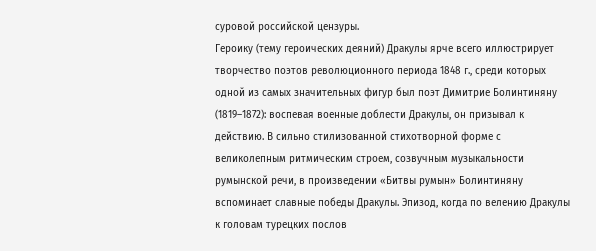суровой российской цензуры.
Героику (тему героических деяний) Дракулы ярче всего иллюстрирует творчество поэтов революционного периода 1848 г., среди которых одной из самых значительных фигур был поэт Димитрие Болинтиняну (1819–1872): воспевая военные доблести Дракулы, он призывал к действию. В сильно стилизованной стихотворной форме с великолепным ритмическим строем, созвучным музыкальности румынской речи, в произведении «Битвы румын» Болинтиняну вспоминает славные победы Дракулы. Эпизод, когда по велению Дракулы к головам турецких послов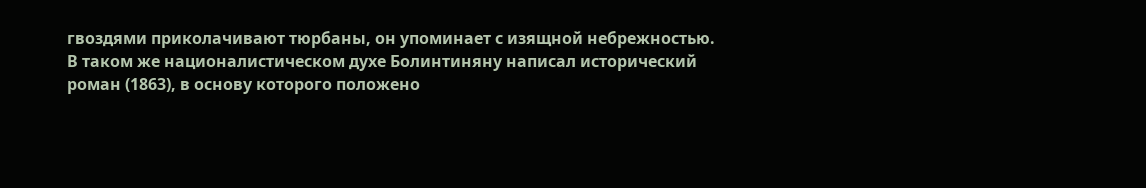гвоздями приколачивают тюрбаны, он упоминает с изящной небрежностью.
В таком же националистическом духе Болинтиняну написал исторический роман (1863), в основу которого положено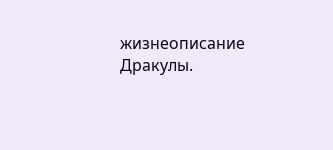жизнеописание Дракулы.